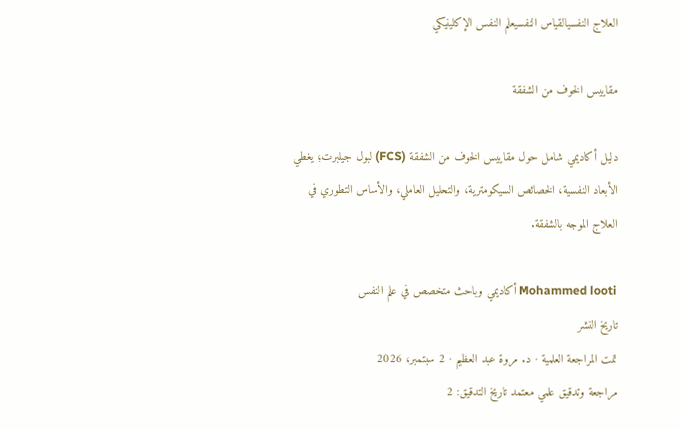العلاج النفسيالقياس النفسيعلم النفس الإكلينيكي

مقاييس الخوف من الشفقة

دليل أكاديمي شامل حول مقاييس الخوف من الشفقة (FCS) لبول جيلبرت؛ يغطي الأبعاد النفسية، الخصائص السيكومترية، والتحليل العاملي، والأساس التطوري في العلاج الموجه بالشفقة.

Mohammed looti أكاديمي وباحث متخصص في علم النفس
تاريخ النشر
تمت المراجعة العلمية · د. مروة عبد العظيم · 2 سبتمبر، 2026
مراجعة وتدقيق علمي معتمد تاريخ التدقيق: 2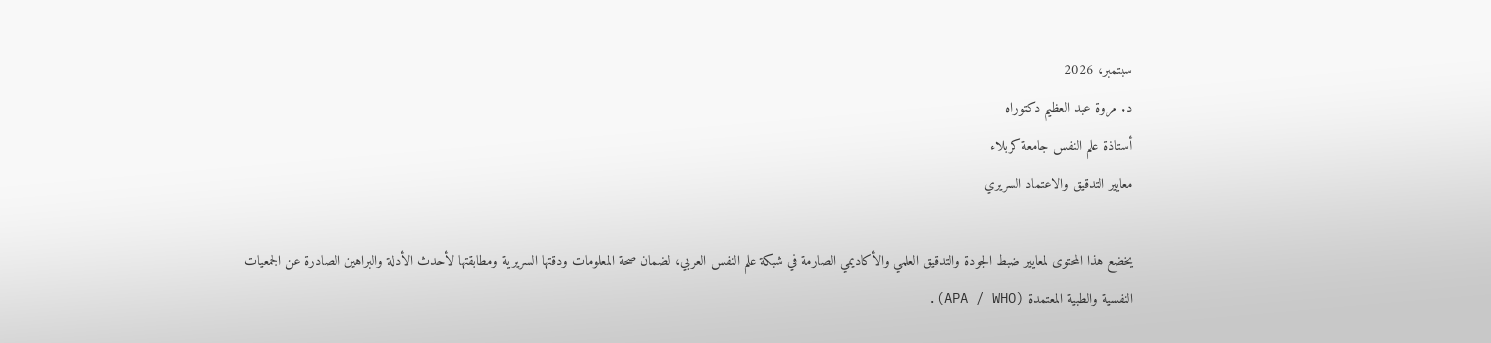سبتمبر، 2026
د. مروة عبد العظيم دكتوراه
أستاذة علم النفس جامعة كربلاء
معايير التدقيق والاعتماد السريري

يخضع هذا المحتوى لمعايير ضبط الجودة والتدقيق العلمي والأكاديمي الصارمة في شبكة علم النفس العربي، لضمان صحة المعلومات ودقتها السريرية ومطابقتها لأحدث الأدلة والبراهين الصادرة عن الجمعيات النفسية والطبية المعتمدة (APA / WHO).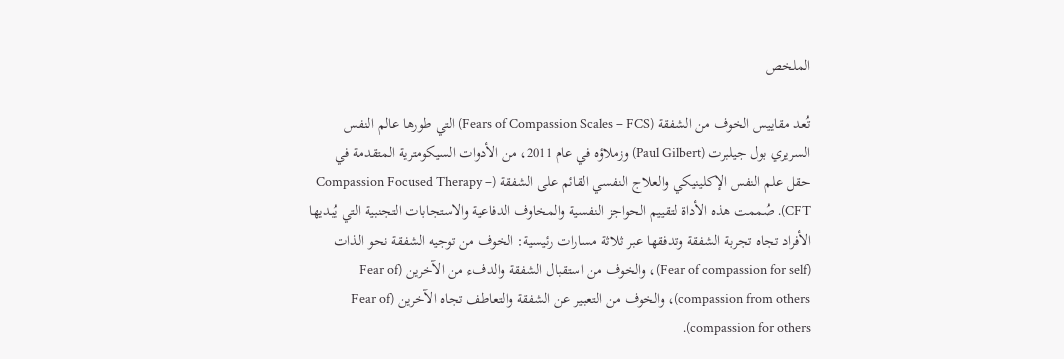الملخص

تُعد مقاييس الخوف من الشفقة (Fears of Compassion Scales – FCS) التي طورها عالم النفس السريري بول جيلبرت (Paul Gilbert) وزملاؤه في عام 2011، من الأدوات السيكومترية المتقدمة في حقل علم النفس الإكلينيكي والعلاج النفسي القائم على الشفقة (Compassion Focused Therapy – CFT). صُممت هذه الأداة لتقييم الحواجز النفسية والمخاوف الدفاعية والاستجابات التجنبية التي يُبديها الأفراد تجاه تجربة الشفقة وتدفقها عبر ثلاثة مسارات رئيسية: الخوف من توجيه الشفقة نحو الذات (Fear of compassion for self)، والخوف من استقبال الشفقة والدفء من الآخرين (Fear of compassion from others)، والخوف من التعبير عن الشفقة والتعاطف تجاه الآخرين (Fear of compassion for others).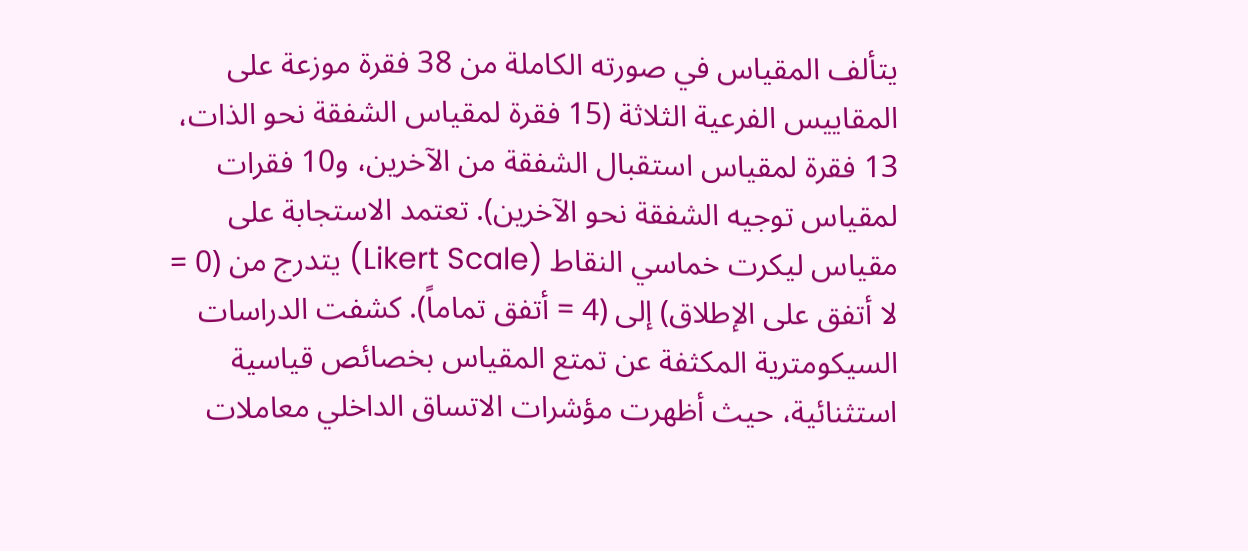يتألف المقياس في صورته الكاملة من 38 فقرة موزعة على المقاييس الفرعية الثلاثة (15 فقرة لمقياس الشفقة نحو الذات، 13 فقرة لمقياس استقبال الشفقة من الآخرين، و10 فقرات لمقياس توجيه الشفقة نحو الآخرين). تعتمد الاستجابة على مقياس ليكرت خماسي النقاط (Likert Scale) يتدرج من (0 = لا أتفق على الإطلاق) إلى (4 = أتفق تماماً). كشفت الدراسات السيكومترية المكثفة عن تمتع المقياس بخصائص قياسية استثنائية، حيث أظهرت مؤشرات الاتساق الداخلي معاملات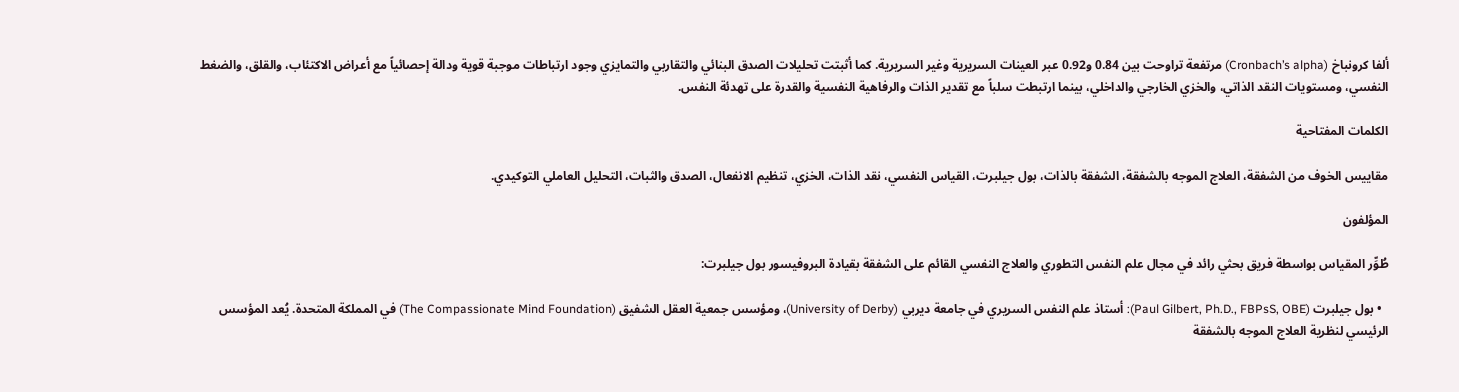ألفا كرونباخ (Cronbach’s alpha) مرتفعة تراوحت بين 0.84 و0.92 عبر العينات السريرية وغير السريرية. كما أثبتت تحليلات الصدق البنائي والتقاربي والتمايزي وجود ارتباطات موجبة قوية ودالة إحصائياً مع أعراض الاكتئاب، والقلق، والضغط النفسي، ومستويات النقد الذاتي، والخزي الخارجي والداخلي، بينما ارتبطت سلباً مع تقدير الذات والرفاهية النفسية والقدرة على تهدئة النفس.

الكلمات المفتاحية

مقاييس الخوف من الشفقة، العلاج الموجه بالشفقة، الشفقة بالذات، بول جيلبرت، القياس النفسي، نقد الذات، الخزي، تنظيم الانفعال، الصدق والثبات، التحليل العاملي التوكيدي.

المؤلفون

طُوِّر المقياس بواسطة فريق بحثي رائد في مجال علم النفس التطوري والعلاج النفسي القائم على الشفقة بقيادة البروفيسور بول جيلبرت:

  • بول جيلبرت (Paul Gilbert, Ph.D., FBPsS, OBE): أستاذ علم النفس السريري في جامعة ديربي (University of Derby)، ومؤسس جمعية العقل الشفيق (The Compassionate Mind Foundation) في المملكة المتحدة. يُعد المؤسس الرئيسي لنظرية العلاج الموجه بالشفقة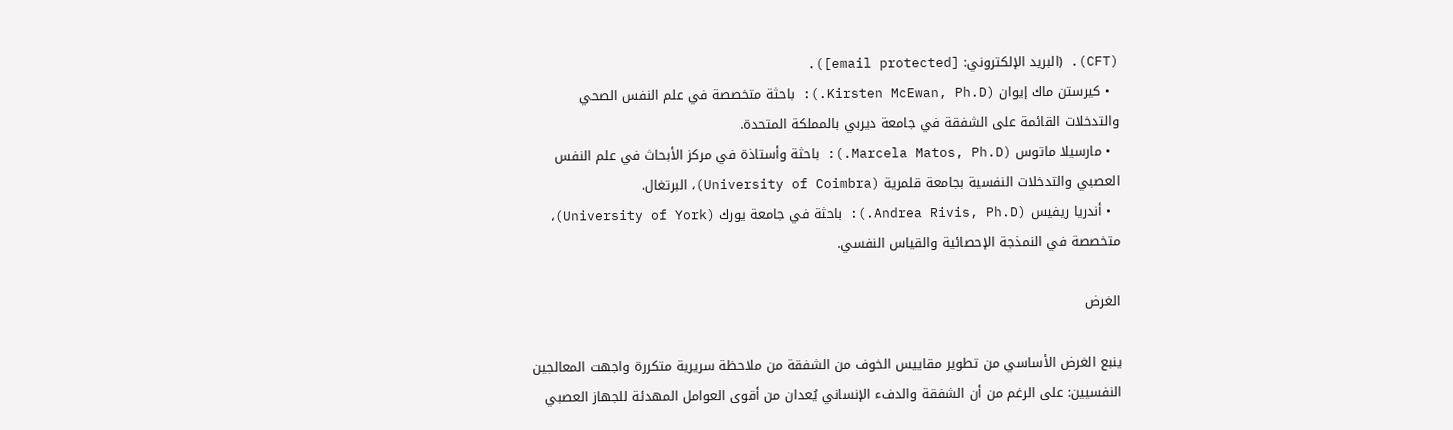(CFT). (البريد الإلكتروني: [email protected]).
  • كيرستن ماك إيوان (Kirsten McEwan, Ph.D.): باحثة متخصصة في علم النفس الصحي والتدخلات القائمة على الشفقة في جامعة ديربي بالمملكة المتحدة.
  • مارسيلا ماتوس (Marcela Matos, Ph.D.): باحثة وأستاذة في مركز الأبحاث في علم النفس العصبي والتدخلات النفسية بجامعة قلمرية (University of Coimbra)، البرتغال.
  • أندريا ريفيس (Andrea Rivis, Ph.D.): باحثة في جامعة يورك (University of York)، متخصصة في النمذجة الإحصائية والقياس النفسي.

الغرض

ينبع الغرض الأساسي من تطوير مقاييس الخوف من الشفقة من ملاحظة سريرية متكررة واجهت المعالجين النفسيين: على الرغم من أن الشفقة والدفء الإنساني يُعدان من أقوى العوامل المهدئة للجهاز العصبي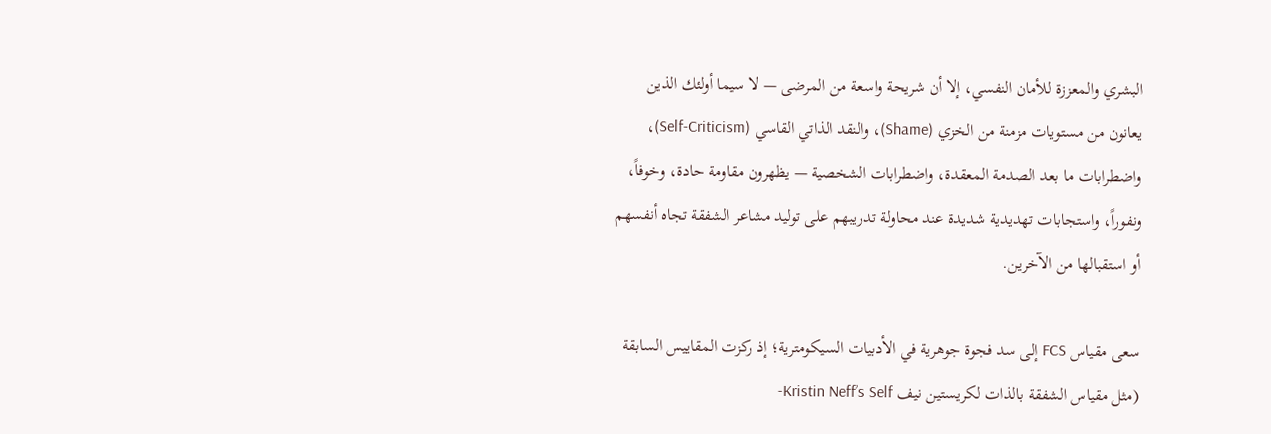البشري والمعززة للأمان النفسي، إلا أن شريحة واسعة من المرضى — لا سيما أولئك الذين يعانون من مستويات مزمنة من الخزي (Shame)، والنقد الذاتي القاسي (Self-Criticism)، واضطرابات ما بعد الصدمة المعقدة، واضطرابات الشخصية — يظهرون مقاومة حادة، وخوفاً، ونفوراً، واستجابات تهديدية شديدة عند محاولة تدريبهم على توليد مشاعر الشفقة تجاه أنفسهم أو استقبالها من الآخرين.

سعى مقياس FCS إلى سد فجوة جوهرية في الأدبيات السيكومترية؛ إذ ركزت المقاييس السابقة (مثل مقياس الشفقة بالذات لكريستين نيف Kristin Neff’s Self-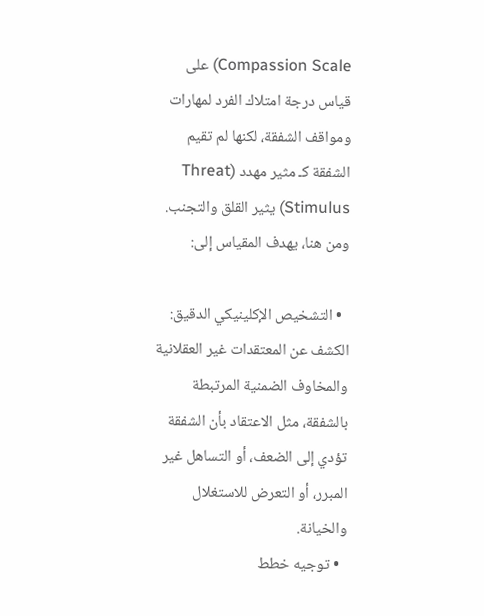Compassion Scale) على قياس درجة امتلاك الفرد لمهارات ومواقف الشفقة، لكنها لم تقيم الشفقة كـ مثير مهدد (Threat Stimulus) يثير القلق والتجنب. ومن هنا، يهدف المقياس إلى:

  • التشخيص الإكلينيكي الدقيق: الكشف عن المعتقدات غير العقلانية والمخاوف الضمنية المرتبطة بالشفقة، مثل الاعتقاد بأن الشفقة تؤدي إلى الضعف، أو التساهل غير المبرر، أو التعرض للاستغلال والخيانة.
  • توجيه خطط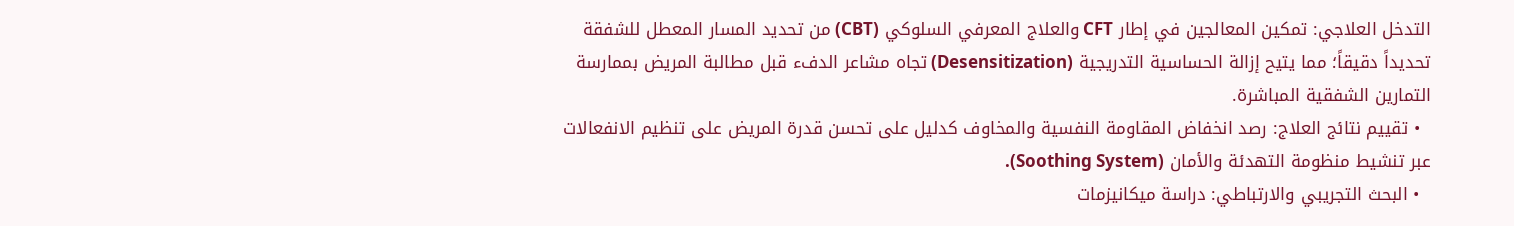التدخل العلاجي: تمكين المعالجين في إطار CFT والعلاج المعرفي السلوكي (CBT) من تحديد المسار المعطل للشفقة تحديداً دقيقاً؛ مما يتيح إزالة الحساسية التدريجية (Desensitization) تجاه مشاعر الدفء قبل مطالبة المريض بممارسة التمارين الشفقية المباشرة.
  • تقييم نتائج العلاج: رصد انخفاض المقاومة النفسية والمخاوف كدليل على تحسن قدرة المريض على تنظيم الانفعالات عبر تنشيط منظومة التهدئة والأمان (Soothing System).
  • البحث التجريبي والارتباطي: دراسة ميكانيزمات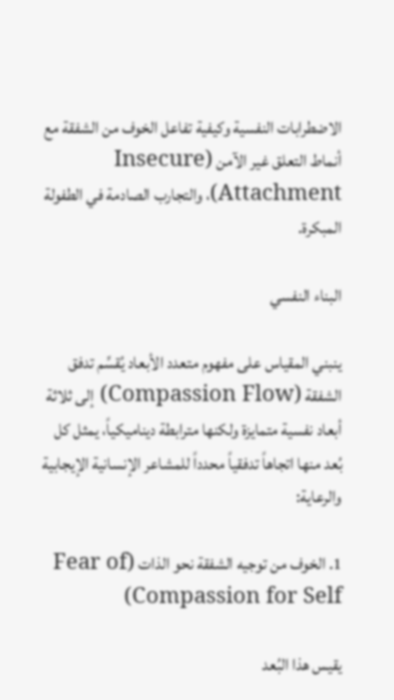الاضطرابات النفسية وكيفية تفاعل الخوف من الشفقة مع أنماط التعلق غير الآمن (Insecure Attachment)، والتجارب الصادمة في الطفولة المبكرة.

البناء النفسي

ينبني المقياس على مفهوم متعدد الأبعاد يُقسِّم تدفق الشفقة (Compassion Flow) إلى ثلاثة أبعاد نفسية متمايزة ولكنها مترابطة ديناميكياً، يمثل كل بُعد منها اتجاهاً تدفقياً محدداً للمشاعر الإنسانية الإيجابية والرعاية:

1. الخوف من توجيه الشفقة نحو الذات (Fear of Compassion for Self)

يقيس هذا البُعد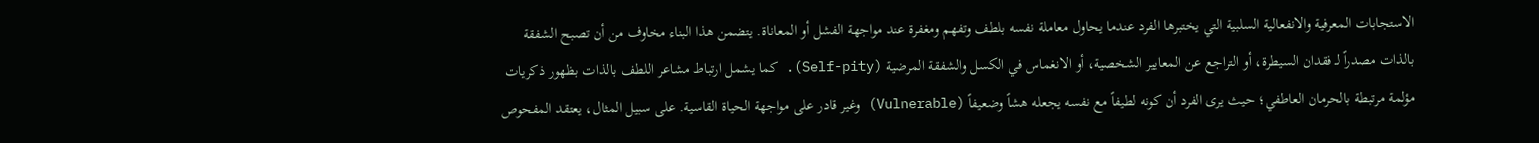الاستجابات المعرفية والانفعالية السلبية التي يختبرها الفرد عندما يحاول معاملة نفسه بلطف وتفهم ومغفرة عند مواجهة الفشل أو المعاناة. يتضمن هذا البناء مخاوف من أن تصبح الشفقة بالذات مصدراً لـ فقدان السيطرة، أو التراجع عن المعايير الشخصية، أو الانغماس في الكسل والشفقة المرضية (Self-pity). كما يشمل ارتباط مشاعر اللطف بالذات بظهور ذكريات مؤلمة مرتبطة بالحرمان العاطفي؛ حيث يرى الفرد أن كونه لطيفاً مع نفسه يجعله هشاً وضعيفاً (Vulnerable) وغير قادر على مواجهة الحياة القاسية. على سبيل المثال، يعتقد المفحوص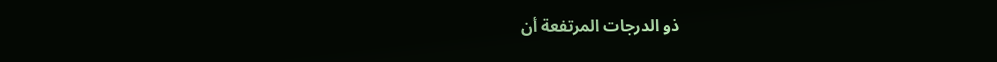ذو الدرجات المرتفعة أن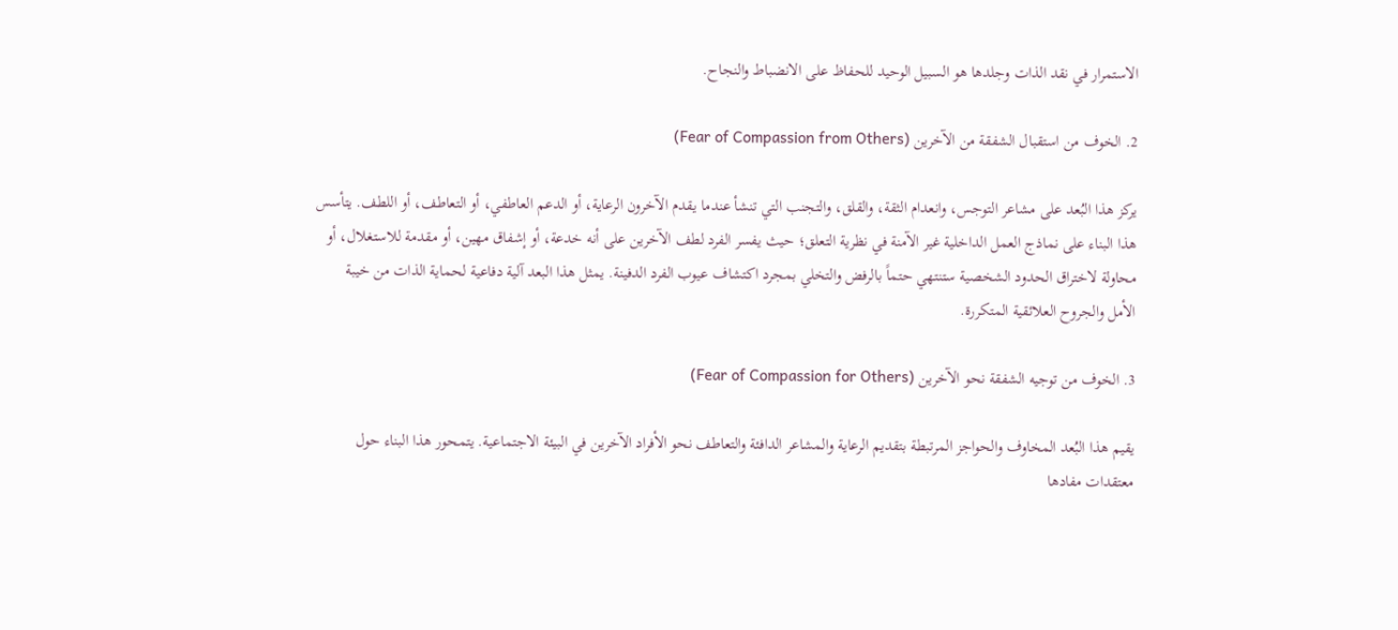الاستمرار في نقد الذات وجلدها هو السبيل الوحيد للحفاظ على الانضباط والنجاح.

2. الخوف من استقبال الشفقة من الآخرين (Fear of Compassion from Others)

يركز هذا البُعد على مشاعر التوجس، وانعدام الثقة، والقلق، والتجنب التي تنشأ عندما يقدم الآخرون الرعاية، أو الدعم العاطفي، أو التعاطف، أو اللطف. يتأسس هذا البناء على نماذج العمل الداخلية غير الآمنة في نظرية التعلق؛ حيث يفسر الفرد لطف الآخرين على أنه خدعة، أو إشفاق مهين، أو مقدمة للاستغلال، أو محاولة لاختراق الحدود الشخصية ستنتهي حتماً بالرفض والتخلي بمجرد اكتشاف عيوب الفرد الدفينة. يمثل هذا البعد آلية دفاعية لحماية الذات من خيبة الأمل والجروح العلائقية المتكررة.

3. الخوف من توجيه الشفقة نحو الآخرين (Fear of Compassion for Others)

يقيم هذا البُعد المخاوف والحواجز المرتبطة بتقديم الرعاية والمشاعر الدافئة والتعاطف نحو الأفراد الآخرين في البيئة الاجتماعية. يتمحور هذا البناء حول معتقدات مفادها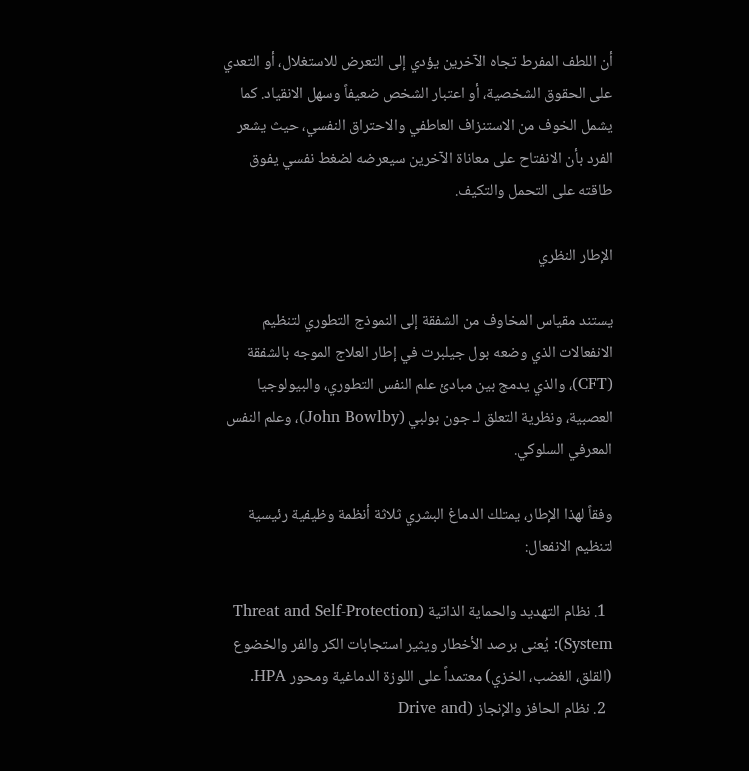أن اللطف المفرط تجاه الآخرين يؤدي إلى التعرض للاستغلال، أو التعدي على الحقوق الشخصية، أو اعتبار الشخص ضعيفاً وسهل الانقياد. كما يشمل الخوف من الاستنزاف العاطفي والاحتراق النفسي، حيث يشعر الفرد بأن الانفتاح على معاناة الآخرين سيعرضه لضغط نفسي يفوق طاقته على التحمل والتكيف.

الإطار النظري

يستند مقياس المخاوف من الشفقة إلى النموذج التطوري لتنظيم الانفعالات الذي وضعه بول جيلبرت في إطار العلاج الموجه بالشفقة (CFT)، والذي يدمج بين مبادئ علم النفس التطوري، والبيولوجيا العصبية، ونظرية التعلق لـ جون بولبي (John Bowlby)، وعلم النفس المعرفي السلوكي.

وفقاً لهذا الإطار، يمتلك الدماغ البشري ثلاثة أنظمة وظيفية رئيسية لتنظيم الانفعال:

  1. نظام التهديد والحماية الذاتية (Threat and Self-Protection System): يُعنى برصد الأخطار ويثير استجابات الكر والفر والخضوع (القلق، الغضب، الخزي) معتمداً على اللوزة الدماغية ومحور HPA.
  2. نظام الحافز والإنجاز (Drive and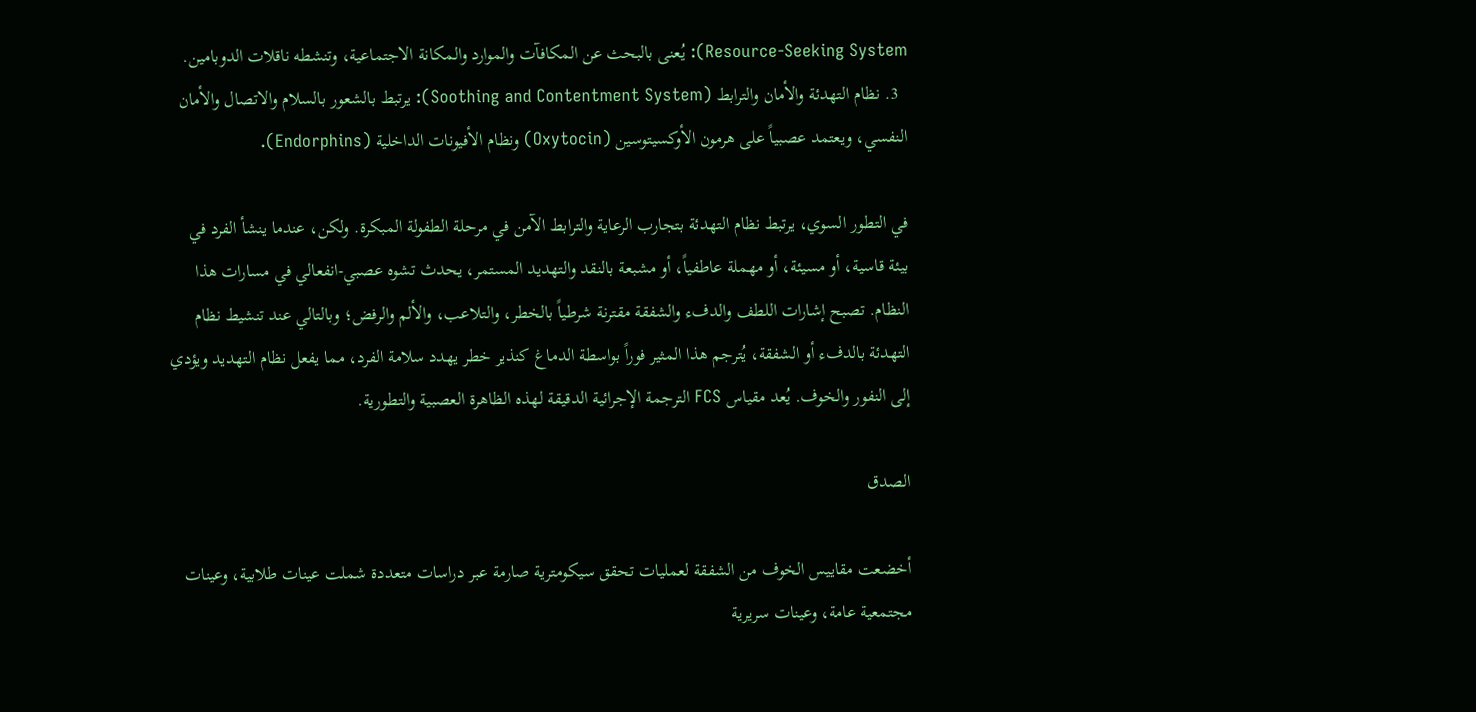Resource-Seeking System): يُعنى بالبحث عن المكافآت والموارد والمكانة الاجتماعية، وتنشطه ناقلات الدوبامين.
  3. نظام التهدئة والأمان والترابط (Soothing and Contentment System): يرتبط بالشعور بالسلام والاتصال والأمان النفسي، ويعتمد عصبياً على هرمون الأوكسيتوسين (Oxytocin) ونظام الأفيونات الداخلية (Endorphins).

في التطور السوي، يرتبط نظام التهدئة بتجارب الرعاية والترابط الآمن في مرحلة الطفولة المبكرة. ولكن، عندما ينشأ الفرد في بيئة قاسية، أو مسيئة، أو مهملة عاطفياً، أو مشبعة بالنقد والتهديد المستمر، يحدث تشوه عصبي-انفعالي في مسارات هذا النظام. تصبح إشارات اللطف والدفء والشفقة مقترنة شرطياً بالخطر، والتلاعب، والألم والرفض؛ وبالتالي عند تنشيط نظام التهدئة بالدفء أو الشفقة، يُترجم هذا المثير فوراً بواسطة الدماغ كنذير خطر يهدد سلامة الفرد، مما يفعل نظام التهديد ويؤدي إلى النفور والخوف. يُعد مقياس FCS الترجمة الإجرائية الدقيقة لهذه الظاهرة العصبية والتطورية.

الصدق

أخضعت مقاييس الخوف من الشفقة لعمليات تحقق سيكومترية صارمة عبر دراسات متعددة شملت عينات طلابية، وعينات مجتمعية عامة، وعينات سريرية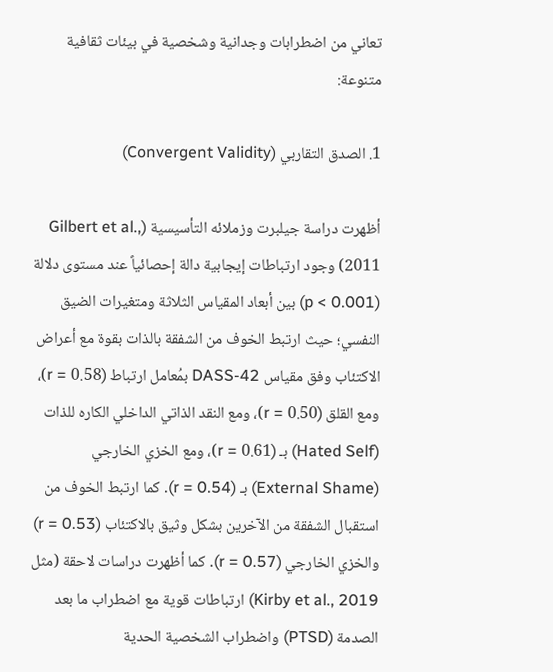تعاني من اضطرابات وجدانية وشخصية في بيئات ثقافية متنوعة:

1. الصدق التقاربي (Convergent Validity)

أظهرت دراسة جيلبرت وزملائه التأسيسية (Gilbert et al., 2011) وجود ارتباطات إيجابية دالة إحصائياً عند مستوى دلالة (p < 0.001) بين أبعاد المقياس الثلاثة ومتغيرات الضيق النفسي؛ حيث ارتبط الخوف من الشفقة بالذات بقوة مع أعراض الاكتئاب وفق مقياس DASS-42 بمُعامل ارتباط (r = 0.58)، ومع القلق (r = 0.50)، ومع النقد الذاتي الداخلي الكاره للذات (Hated Self) بـ (r = 0.61)، ومع الخزي الخارجي (External Shame) بـ (r = 0.54). كما ارتبط الخوف من استقبال الشفقة من الآخرين بشكل وثيق بالاكتئاب (r = 0.53) والخزي الخارجي (r = 0.57). كما أظهرت دراسات لاحقة (مثل Kirby et al., 2019) ارتباطات قوية مع اضطراب ما بعد الصدمة (PTSD) واضطراب الشخصية الحدية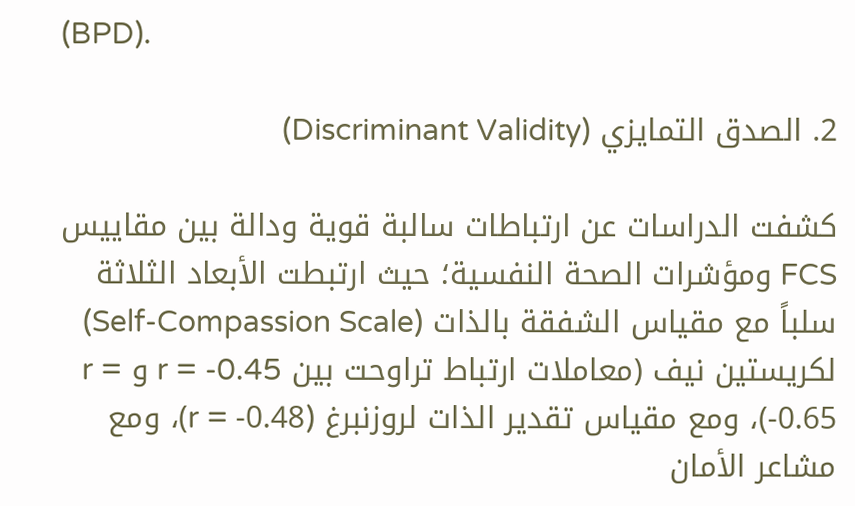(BPD).

2. الصدق التمايزي (Discriminant Validity)

كشفت الدراسات عن ارتباطات سالبة قوية ودالة بين مقاييس FCS ومؤشرات الصحة النفسية؛ حيث ارتبطت الأبعاد الثلاثة سلباً مع مقياس الشفقة بالذات (Self-Compassion Scale) لكريستين نيف (معاملات ارتباط تراوحت بين r = -0.45 و r = -0.65)، ومع مقياس تقدير الذات لروزنبرغ (r = -0.48)، ومع مشاعر الأمان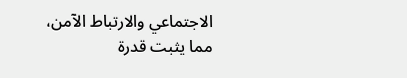الاجتماعي والارتباط الآمن، مما يثبت قدرة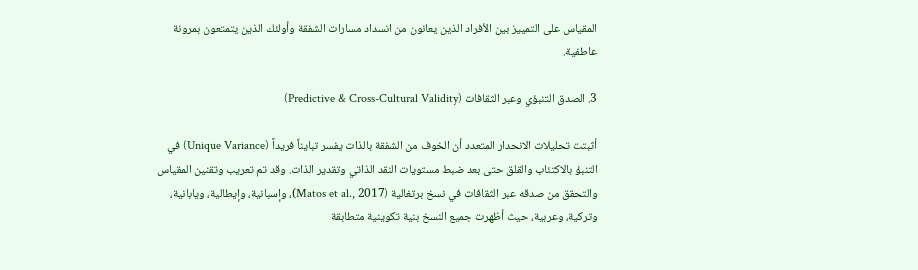المقياس على التمييز بين الأفراد الذين يعانون من انسداد مسارات الشفقة وأولئك الذين يتمتعون بمرونة عاطفية.

3. الصدق التنبؤي وعبر الثقافات (Predictive & Cross-Cultural Validity)

أثبتت تحليلات الانحدار المتعدد أن الخوف من الشفقة بالذات يفسر تبايناً فريداً (Unique Variance) في التنبؤ بالاكتئاب والقلق حتى بعد ضبط مستويات النقد الذاتي وتقدير الذات. وقد تم تعريب وتقنين المقياس والتحقق من صدقه عبر الثقافات في نسخ برتغالية (Matos et al., 2017)، وإسبانية، وإيطالية، ويابانية، وتركية، وعربية، حيث أظهرت جميع النسخ بنية تكوينية متطابقة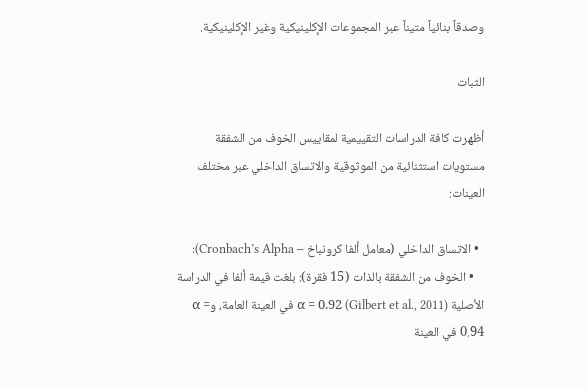وصدقاً بنائياً متيناً عبر المجموعات الإكلينيكية وغير الإكلينيكية.

الثبات

أظهرت كافة الدراسات التقييمية لمقاييس الخوف من الشفقة مستويات استثنائية من الموثوقية والاتساق الداخلي عبر مختلف العينات:

  • الاتساق الداخلي (معامل ألفا كرونباخ – Cronbach’s Alpha):
    • الخوف من الشفقة بالذات (15 فقرة): بلغت قيمة ألفا في الدراسة الأصلية (Gilbert et al., 2011) α = 0.92 في العينة العامة، وα = 0.94 في العينة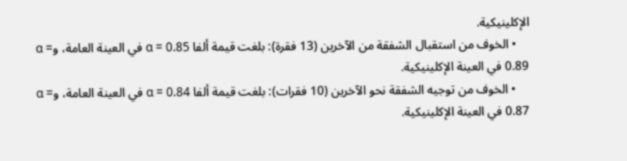الإكلينيكية.
    • الخوف من استقبال الشفقة من الآخرين (13 فقرة): بلغت قيمة ألفا α = 0.85 في العينة العامة، وα = 0.89 في العينة الإكلينيكية.
    • الخوف من توجيه الشفقة نحو الآخرين (10 فقرات): بلغت قيمة ألفا α = 0.84 في العينة العامة، وα = 0.87 في العينة الإكلينيكية.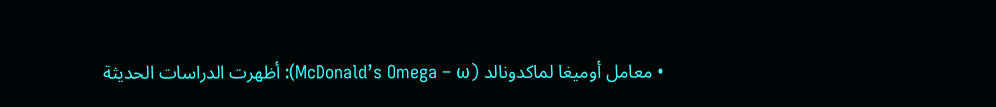• معامل أوميغا لماكدونالد (McDonald’s Omega – ω): أظهرت الدراسات الحديثة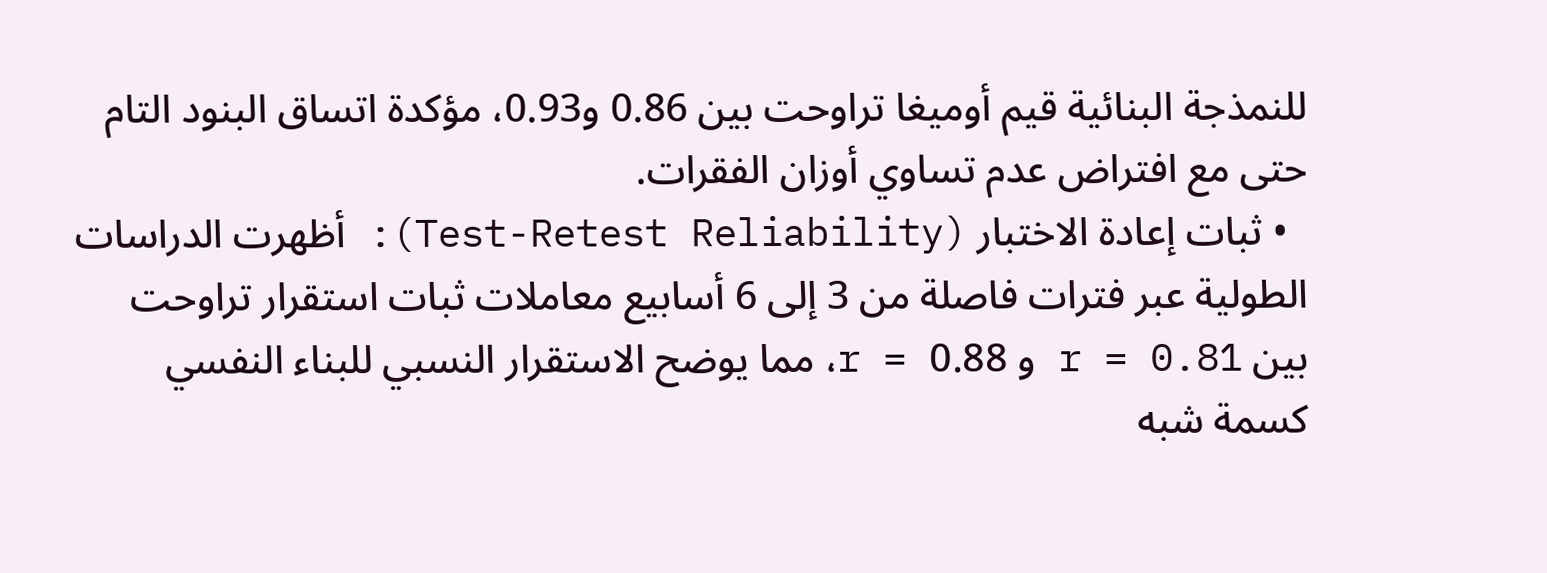للنمذجة البنائية قيم أوميغا تراوحت بين 0.86 و0.93، مؤكدة اتساق البنود التام حتى مع افتراض عدم تساوي أوزان الفقرات.
  • ثبات إعادة الاختبار (Test-Retest Reliability): أظهرت الدراسات الطولية عبر فترات فاصلة من 3 إلى 6 أسابيع معاملات ثبات استقرار تراوحت بين r = 0.81 و r = 0.88، مما يوضح الاستقرار النسبي للبناء النفسي كسمة شبه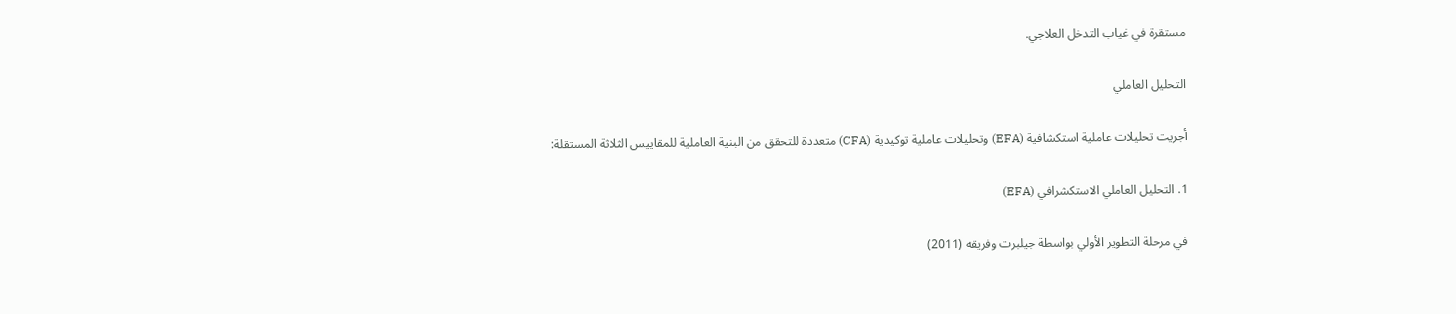مستقرة في غياب التدخل العلاجي.

التحليل العاملي

أجريت تحليلات عاملية استكشافية (EFA) وتحليلات عاملية توكيدية (CFA) متعددة للتحقق من البنية العاملية للمقاييس الثلاثة المستقلة:

1. التحليل العاملي الاستكشرافي (EFA)

في مرحلة التطوير الأولي بواسطة جيلبرت وفريقه (2011)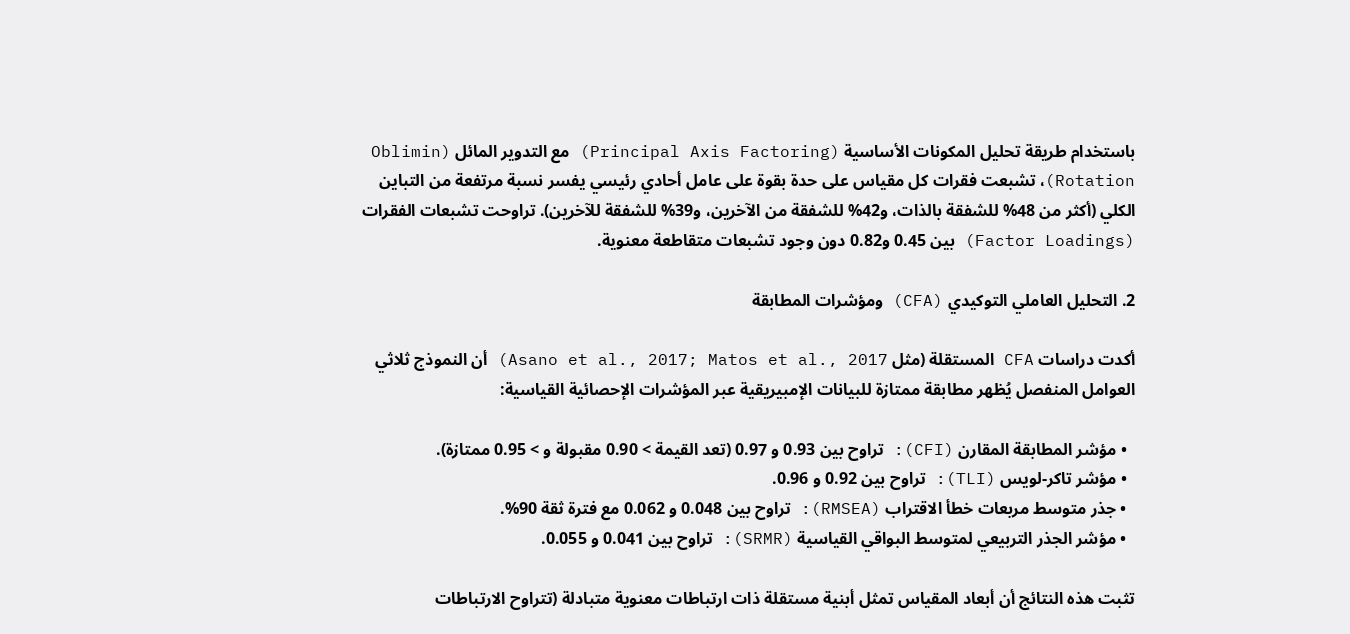باستخدام طريقة تحليل المكونات الأساسية (Principal Axis Factoring) مع التدوير المائل (Oblimin Rotation)، تشبعت فقرات كل مقياس على حدة بقوة على عامل أحادي رئيسي يفسر نسبة مرتفعة من التباين الكلي (أكثر من 48% للشفقة بالذات، و42% للشفقة من الآخرين، و39% للشفقة للآخرين). تراوحت تشبعات الفقرات (Factor Loadings) بين 0.45 و0.82 دون وجود تشبعات متقاطعة معنوية.

2. التحليل العاملي التوكيدي (CFA) ومؤشرات المطابقة

أكدت دراسات CFA المستقلة (مثل Asano et al., 2017; Matos et al., 2017) أن النموذج ثلاثي العوامل المنفصل يُظهر مطابقة ممتازة للبيانات الإمبيريقية عبر المؤشرات الإحصائية القياسية:

  • مؤشر المطابقة المقارن (CFI): تراوح بين 0.93 و 0.97 (تعد القيمة > 0.90 مقبولة و > 0.95 ممتازة).
  • مؤشر تاكر-لويس (TLI): تراوح بين 0.92 و 0.96.
  • جذر متوسط مربعات خطأ الاقتراب (RMSEA): تراوح بين 0.048 و 0.062 مع فترة ثقة 90%.
  • مؤشر الجذر التربيعي لمتوسط البواقي القياسية (SRMR): تراوح بين 0.041 و 0.055.

تثبت هذه النتائج أن أبعاد المقياس تمثل أبنية مستقلة ذات ارتباطات معنوية متبادلة (تتراوح الارتباطات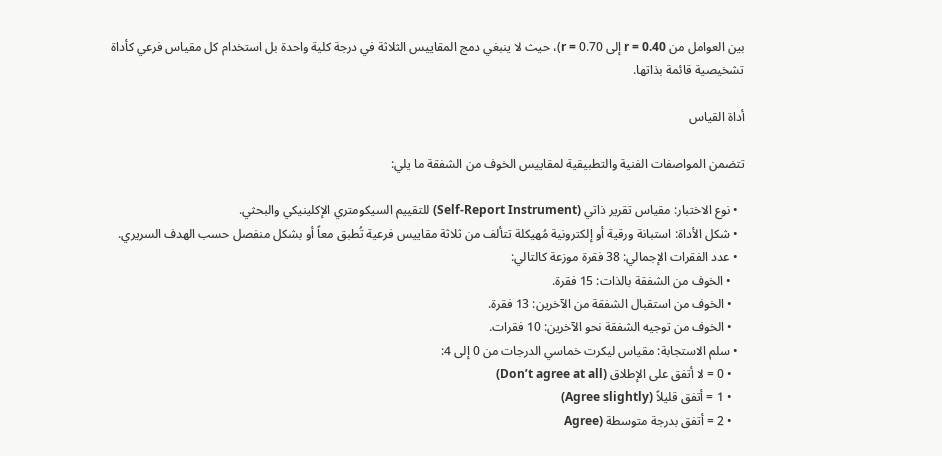بين العوامل من r = 0.40 إلى r = 0.70)، حيث لا ينبغي دمج المقاييس الثلاثة في درجة كلية واحدة بل استخدام كل مقياس فرعي كأداة تشخيصية قائمة بذاتها.

أداة القياس

تتضمن المواصفات الفنية والتطبيقية لمقاييس الخوف من الشفقة ما يلي:

  • نوع الاختبار: مقياس تقرير ذاتي (Self-Report Instrument) للتقييم السيكومتري الإكلينيكي والبحثي.
  • شكل الأداة: استبانة ورقية أو إلكترونية مُهيكلة تتألف من ثلاثة مقاييس فرعية تُطبق معاً أو بشكل منفصل حسب الهدف السريري.
  • عدد الفقرات الإجمالي: 38 فقرة موزعة كالتالي:
    • الخوف من الشفقة بالذات: 15 فقرة.
    • الخوف من استقبال الشفقة من الآخرين: 13 فقرة.
    • الخوف من توجيه الشفقة نحو الآخرين: 10 فقرات.
  • سلم الاستجابة: مقياس ليكرت خماسي الدرجات من 0 إلى 4:
    • 0 = لا أتفق على الإطلاق (Don’t agree at all)
    • 1 = أتفق قليلاً (Agree slightly)
    • 2 = أتفق بدرجة متوسطة (Agree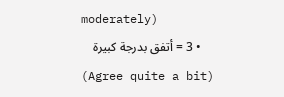moderately)
    • 3 = أتفق بدرجة كبيرة (Agree quite a bit)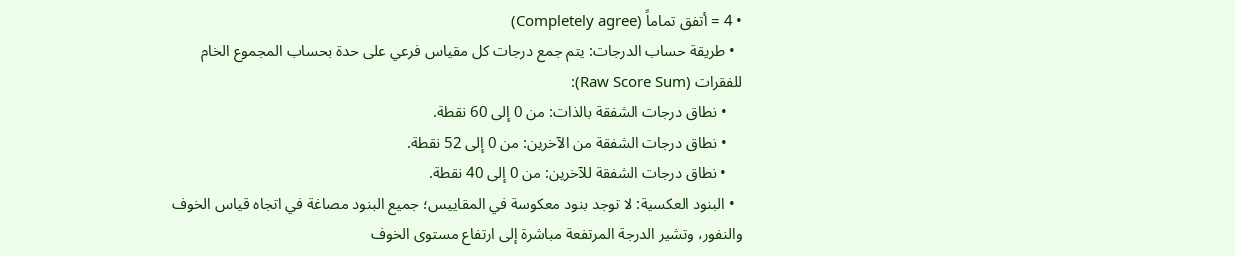• 4 = أتفق تماماً (Completely agree)
  • طريقة حساب الدرجات: يتم جمع درجات كل مقياس فرعي على حدة بحساب المجموع الخام للفقرات (Raw Score Sum):
    • نطاق درجات الشفقة بالذات: من 0 إلى 60 نقطة.
    • نطاق درجات الشفقة من الآخرين: من 0 إلى 52 نقطة.
    • نطاق درجات الشفقة للآخرين: من 0 إلى 40 نقطة.
  • البنود العكسية: لا توجد بنود معكوسة في المقاييس؛ جميع البنود مصاغة في اتجاه قياس الخوف والنفور، وتشير الدرجة المرتفعة مباشرة إلى ارتفاع مستوى الخوف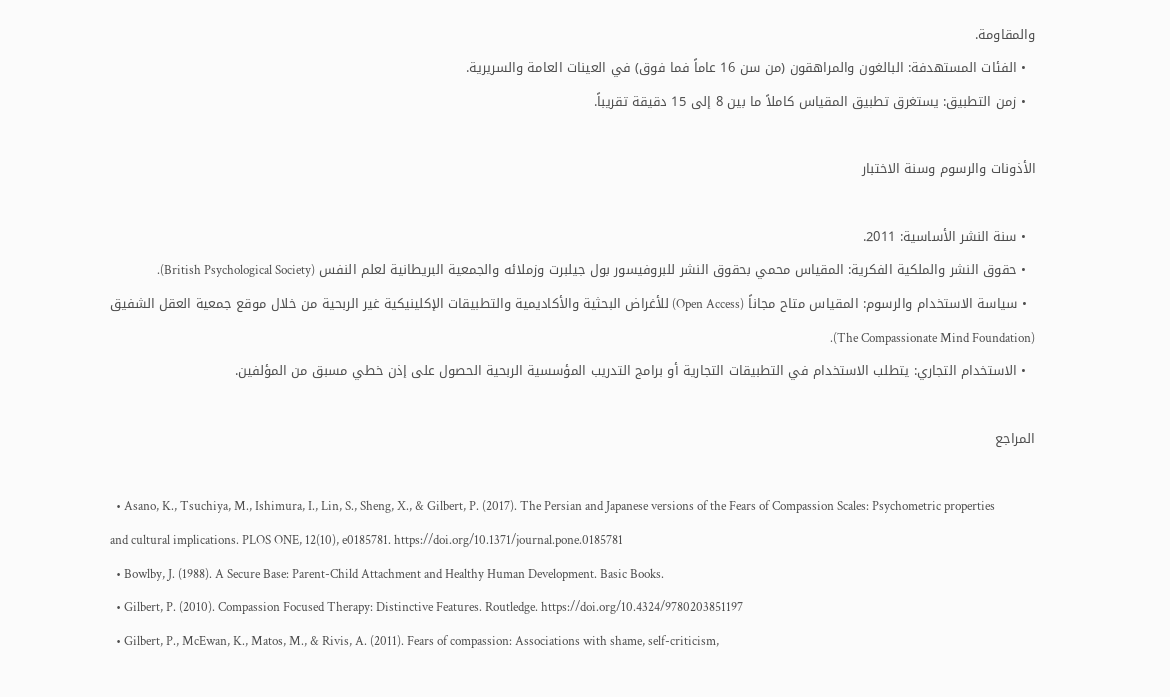والمقاومة.
  • الفئات المستهدفة: البالغون والمراهقون (من سن 16 عاماً فما فوق) في العينات العامة والسريرية.
  • زمن التطبيق: يستغرق تطبيق المقياس كاملاً ما بين 8 إلى 15 دقيقة تقريباً.

الأذونات والرسوم وسنة الاختبار

  • سنة النشر الأساسية: 2011.
  • حقوق النشر والملكية الفكرية: المقياس محمي بحقوق النشر للبروفيسور بول جيلبرت وزملائه والجمعية البريطانية لعلم النفس (British Psychological Society).
  • سياسة الاستخدام والرسوم: المقياس متاح مجاناً (Open Access) للأغراض البحثية والأكاديمية والتطبيقات الإكلينيكية غير الربحية من خلال موقع جمعية العقل الشفيق (The Compassionate Mind Foundation).
  • الاستخدام التجاري: يتطلب الاستخدام في التطبيقات التجارية أو برامج التدريب المؤسسية الربحية الحصول على إذن خطي مسبق من المؤلفين.

المراجع

  • Asano, K., Tsuchiya, M., Ishimura, I., Lin, S., Sheng, X., & Gilbert, P. (2017). The Persian and Japanese versions of the Fears of Compassion Scales: Psychometric properties and cultural implications. PLOS ONE, 12(10), e0185781. https://doi.org/10.1371/journal.pone.0185781
  • Bowlby, J. (1988). A Secure Base: Parent-Child Attachment and Healthy Human Development. Basic Books.
  • Gilbert, P. (2010). Compassion Focused Therapy: Distinctive Features. Routledge. https://doi.org/10.4324/9780203851197
  • Gilbert, P., McEwan, K., Matos, M., & Rivis, A. (2011). Fears of compassion: Associations with shame, self-criticism,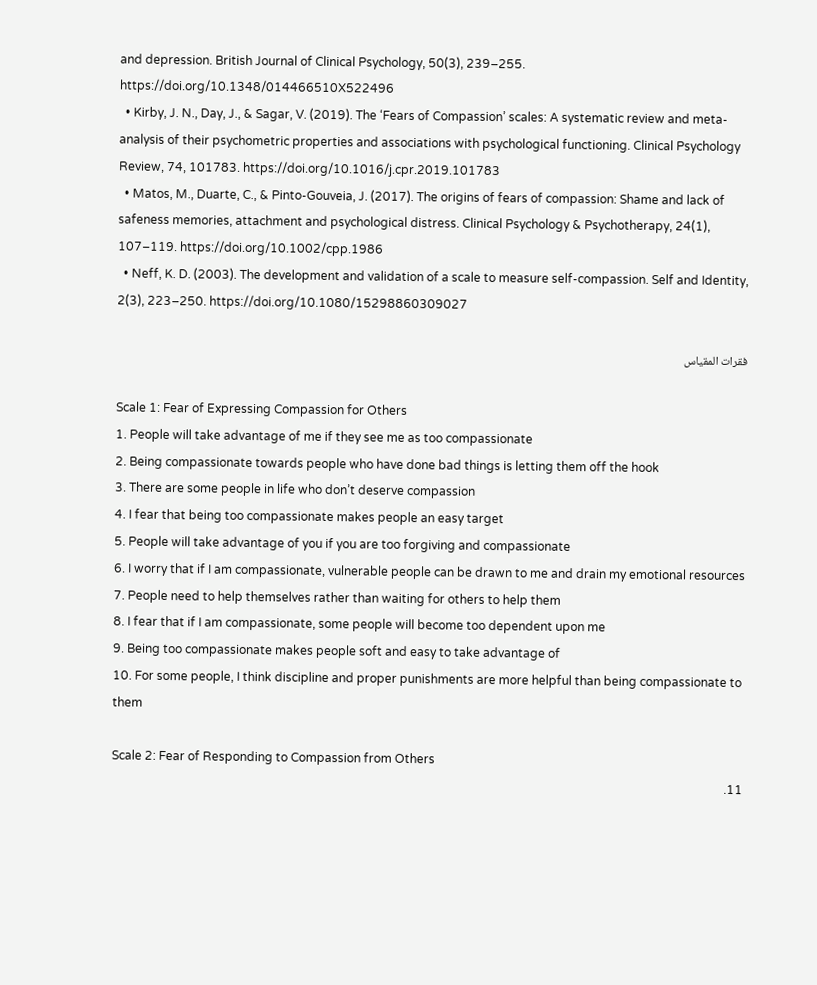and depression. British Journal of Clinical Psychology, 50(3), 239–255. https://doi.org/10.1348/014466510X522496
  • Kirby, J. N., Day, J., & Sagar, V. (2019). The ‘Fears of Compassion’ scales: A systematic review and meta-analysis of their psychometric properties and associations with psychological functioning. Clinical Psychology Review, 74, 101783. https://doi.org/10.1016/j.cpr.2019.101783
  • Matos, M., Duarte, C., & Pinto-Gouveia, J. (2017). The origins of fears of compassion: Shame and lack of safeness memories, attachment and psychological distress. Clinical Psychology & Psychotherapy, 24(1), 107–119. https://doi.org/10.1002/cpp.1986
  • Neff, K. D. (2003). The development and validation of a scale to measure self-compassion. Self and Identity, 2(3), 223–250. https://doi.org/10.1080/15298860309027

فقرات المقياس

Scale 1: Fear of Expressing Compassion for Others
1. People will take advantage of me if they see me as too compassionate
2. Being compassionate towards people who have done bad things is letting them off the hook
3. There are some people in life who don’t deserve compassion
4. I fear that being too compassionate makes people an easy target
5. People will take advantage of you if you are too forgiving and compassionate
6. I worry that if I am compassionate, vulnerable people can be drawn to me and drain my emotional resources
7. People need to help themselves rather than waiting for others to help them
8. I fear that if I am compassionate, some people will become too dependent upon me
9. Being too compassionate makes people soft and easy to take advantage of
10. For some people, I think discipline and proper punishments are more helpful than being compassionate to them

Scale 2: Fear of Responding to Compassion from Others
11.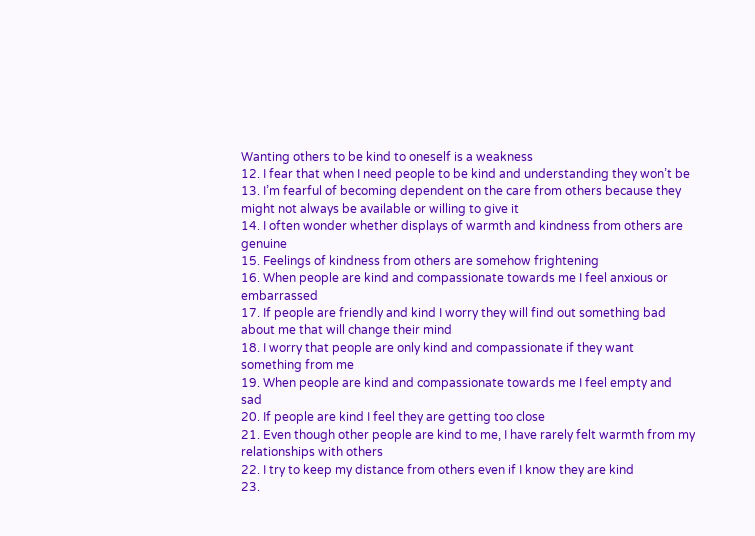Wanting others to be kind to oneself is a weakness
12. I fear that when I need people to be kind and understanding they won’t be
13. I’m fearful of becoming dependent on the care from others because they might not always be available or willing to give it
14. I often wonder whether displays of warmth and kindness from others are genuine
15. Feelings of kindness from others are somehow frightening
16. When people are kind and compassionate towards me I feel anxious or embarrassed
17. If people are friendly and kind I worry they will find out something bad about me that will change their mind
18. I worry that people are only kind and compassionate if they want something from me
19. When people are kind and compassionate towards me I feel empty and sad
20. If people are kind I feel they are getting too close
21. Even though other people are kind to me, I have rarely felt warmth from my relationships with others
22. I try to keep my distance from others even if I know they are kind
23.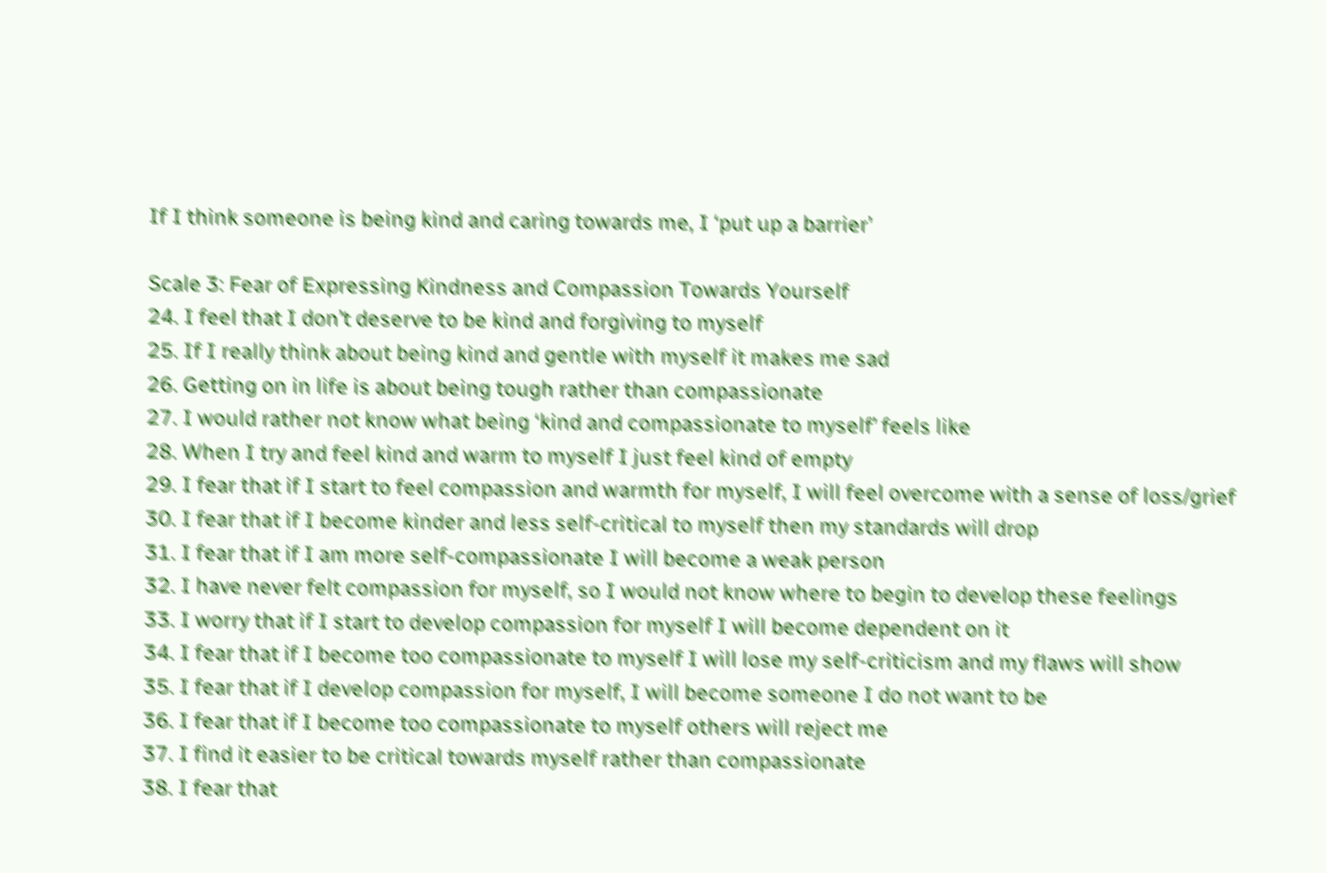If I think someone is being kind and caring towards me, I ‘put up a barrier’

Scale 3: Fear of Expressing Kindness and Compassion Towards Yourself
24. I feel that I don’t deserve to be kind and forgiving to myself
25. If I really think about being kind and gentle with myself it makes me sad
26. Getting on in life is about being tough rather than compassionate
27. I would rather not know what being ‘kind and compassionate to myself’ feels like
28. When I try and feel kind and warm to myself I just feel kind of empty
29. I fear that if I start to feel compassion and warmth for myself, I will feel overcome with a sense of loss/grief
30. I fear that if I become kinder and less self-critical to myself then my standards will drop
31. I fear that if I am more self-compassionate I will become a weak person
32. I have never felt compassion for myself, so I would not know where to begin to develop these feelings
33. I worry that if I start to develop compassion for myself I will become dependent on it
34. I fear that if I become too compassionate to myself I will lose my self-criticism and my flaws will show
35. I fear that if I develop compassion for myself, I will become someone I do not want to be
36. I fear that if I become too compassionate to myself others will reject me
37. I find it easier to be critical towards myself rather than compassionate
38. I fear that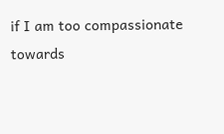if I am too compassionate towards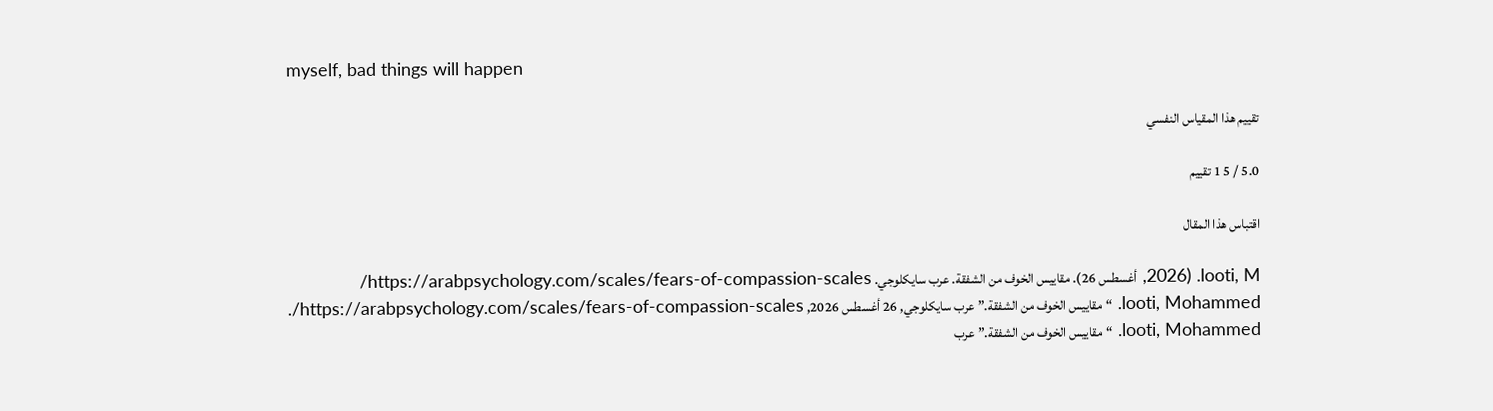myself, bad things will happen

تقييم هذا المقياس النفسي

5.0 / 5 1 تقييم

اقتباس هذا المقال

looti, M. (2026, أغسطس 26). مقاييس الخوف من الشفقة. عرب سايكلوجي. https://arabpsychology.com/scales/fears-of-compassion-scales/
looti, Mohammed. “مقاييس الخوف من الشفقة.” عرب سايكلوجي, 26 أغسطس 2026, https://arabpsychology.com/scales/fears-of-compassion-scales/.
looti, Mohammed. “مقاييس الخوف من الشفقة.” عرب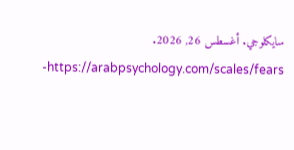سايكلوجي. أغسطس 26, 2026. https://arabpsychology.com/scales/fears-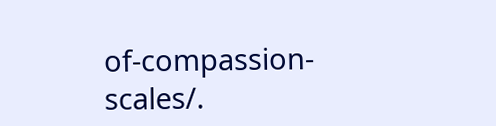of-compassion-scales/.